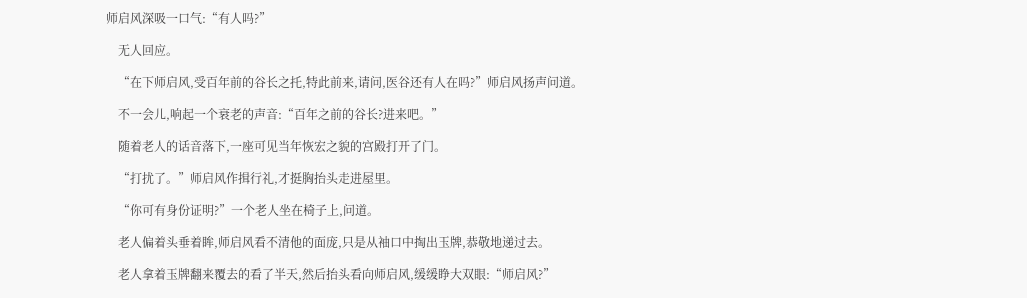师启风深吸一口气:“有人吗?”

    无人回应。

    “在下师启风,受百年前的谷长之托,特此前来,请问,医谷还有人在吗?”师启风扬声问道。

    不一会儿,响起一个衰老的声音:“百年之前的谷长?进来吧。”

    随着老人的话音落下,一座可见当年恢宏之貌的宫殿打开了门。

    “打扰了。”师启风作揖行礼,才挺胸抬头走进屋里。

    “你可有身份证明?”一个老人坐在椅子上,问道。

    老人偏着头垂着眸,师启风看不清他的面庞,只是从袖口中掏出玉牌,恭敬地递过去。

    老人拿着玉牌翻来覆去的看了半天,然后抬头看向师启风,缓缓睁大双眼:“师启风?”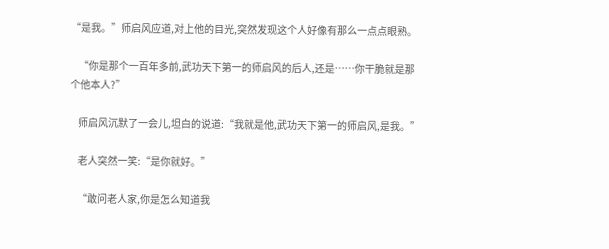“是我。”师启风应道,对上他的目光,突然发现这个人好像有那么一点点眼熟。

    “你是那个一百年多前,武功天下第一的师启风的后人,还是……你干脆就是那个他本人?”

    师启风沉默了一会儿,坦白的说道:“我就是他,武功天下第一的师启风,是我。”

    老人突然一笑:“是你就好。”

    “敢问老人家,你是怎么知道我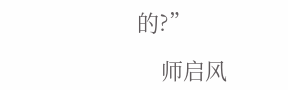的?”

    师启风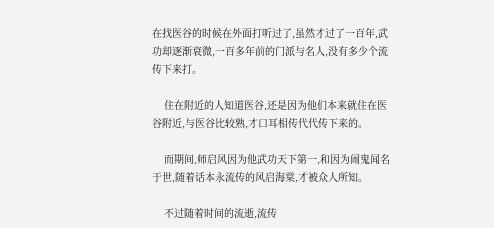在找医谷的时候在外面打听过了,虽然才过了一百年,武功却逐渐衰微,一百多年前的门派与名人,没有多少个流传下来打。

    住在附近的人知道医谷,还是因为他们本来就住在医谷附近,与医谷比较熟,才口耳相传代代传下来的。

    而期间,师启风因为他武功天下第一,和因为闹鬼闻名于世,随着话本永流传的风启海棠,才被众人所知。

    不过随着时间的流逝,流传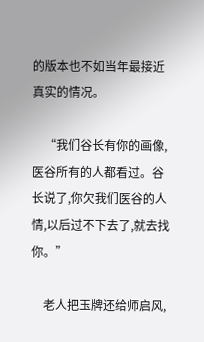的版本也不如当年最接近真实的情况。

    “我们谷长有你的画像,医谷所有的人都看过。谷长说了,你欠我们医谷的人情,以后过不下去了,就去找你。”

    老人把玉牌还给师启风,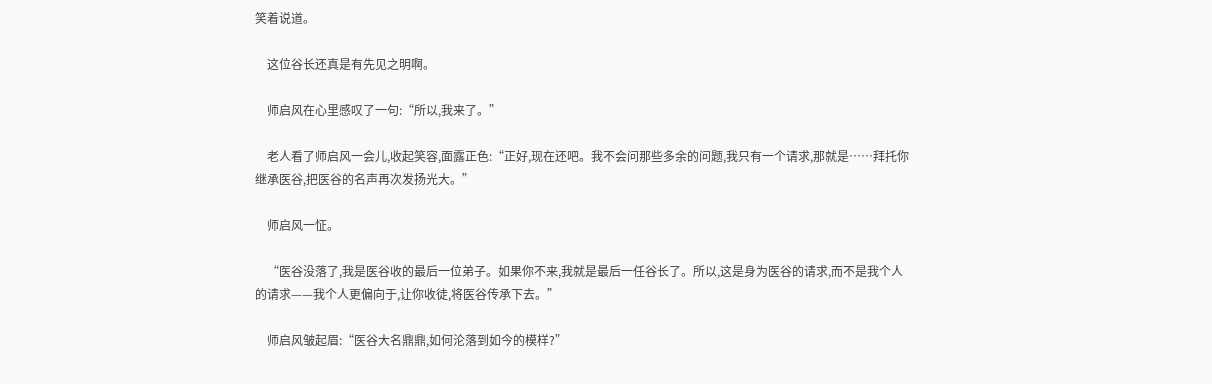笑着说道。

    这位谷长还真是有先见之明啊。

    师启风在心里感叹了一句:“所以,我来了。”

    老人看了师启风一会儿,收起笑容,面露正色:“正好,现在还吧。我不会问那些多余的问题,我只有一个请求,那就是……拜托你继承医谷,把医谷的名声再次发扬光大。”

    师启风一怔。

    “医谷没落了,我是医谷收的最后一位弟子。如果你不来,我就是最后一任谷长了。所以,这是身为医谷的请求,而不是我个人的请求——我个人更偏向于,让你收徒,将医谷传承下去。”

    师启风皱起眉:“医谷大名鼎鼎,如何沦落到如今的模样?”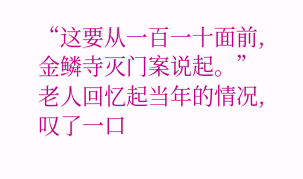“这要从一百一十面前,金鳞寺灭门案说起。”老人回忆起当年的情况,叹了一口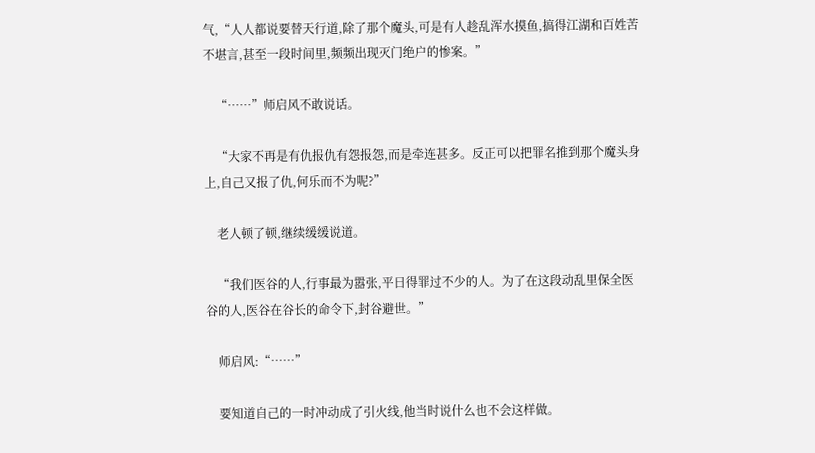气,“人人都说要替天行道,除了那个魔头,可是有人趁乱浑水摸鱼,搞得江湖和百姓苦不堪言,甚至一段时间里,频频出现灭门绝户的惨案。”

    “……”师启风不敢说话。

    “大家不再是有仇报仇有怨报怨,而是牵连甚多。反正可以把罪名推到那个魔头身上,自己又报了仇,何乐而不为呢?”

    老人顿了顿,继续缓缓说道。

    “我们医谷的人,行事最为嚣张,平日得罪过不少的人。为了在这段动乱里保全医谷的人,医谷在谷长的命令下,封谷避世。”

    师启风:“……”

    要知道自己的一时冲动成了引火线,他当时说什么也不会这样做。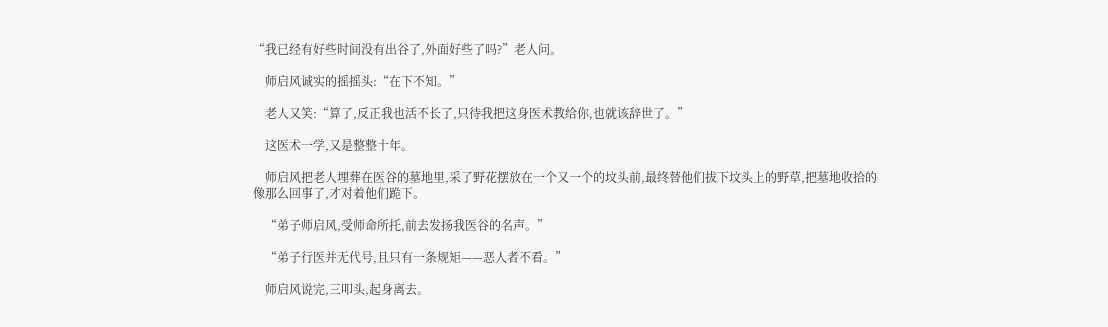“我已经有好些时间没有出谷了,外面好些了吗?”老人问。

    师启风诚实的摇摇头:“在下不知。”

    老人又笑:“算了,反正我也活不长了,只待我把这身医术教给你,也就该辞世了。”

    这医术一学,又是整整十年。

    师启风把老人埋葬在医谷的墓地里,采了野花摆放在一个又一个的坟头前,最终替他们拔下坟头上的野草,把墓地收拾的像那么回事了,才对着他们跪下。

    “弟子师启风,受师命所托,前去发扬我医谷的名声。”

    “弟子行医并无代号,且只有一条规矩——恶人者不看。”

    师启风说完,三叩头,起身离去。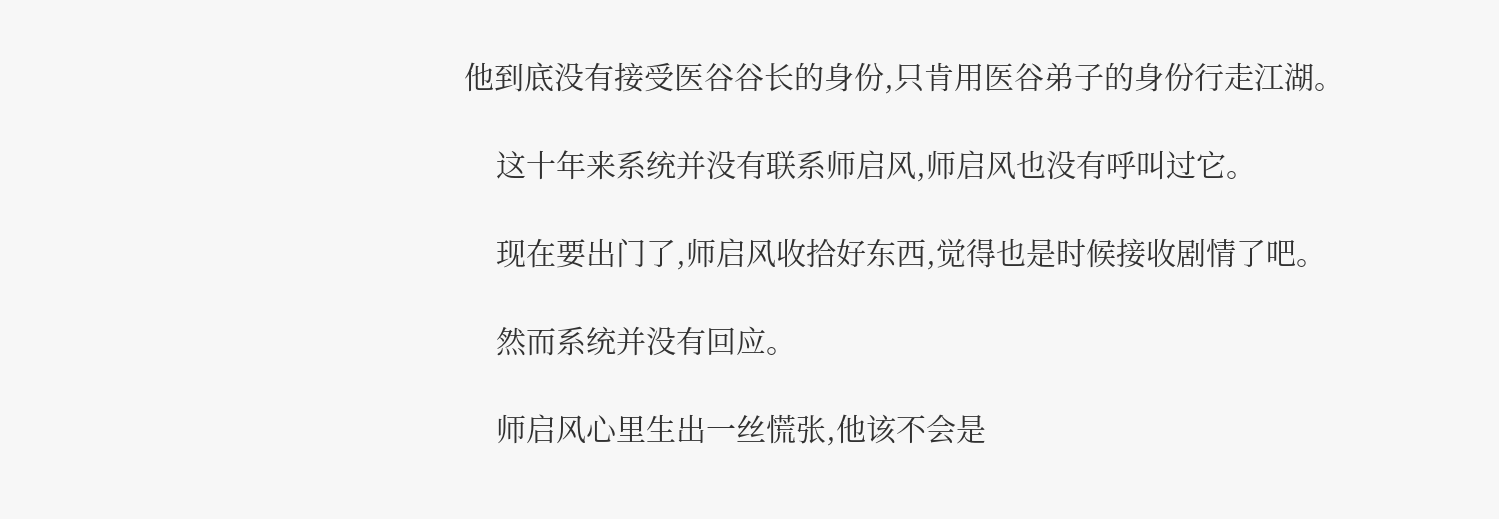他到底没有接受医谷谷长的身份,只肯用医谷弟子的身份行走江湖。

    这十年来系统并没有联系师启风,师启风也没有呼叫过它。

    现在要出门了,师启风收拾好东西,觉得也是时候接收剧情了吧。

    然而系统并没有回应。

    师启风心里生出一丝慌张,他该不会是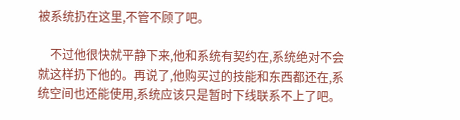被系统扔在这里,不管不顾了吧。

    不过他很快就平静下来,他和系统有契约在,系统绝对不会就这样扔下他的。再说了,他购买过的技能和东西都还在,系统空间也还能使用,系统应该只是暂时下线联系不上了吧。